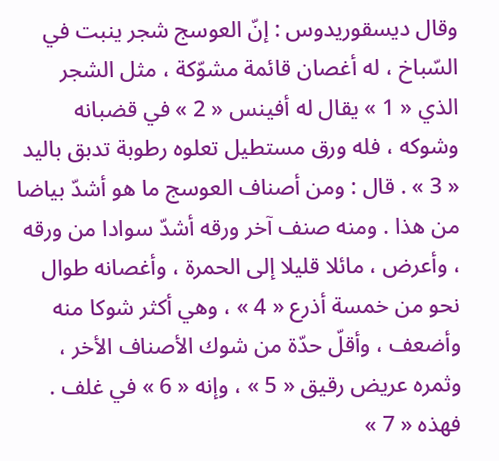وقال ديسقوريدوس : إنّ العوسج شجر ينبت في السّباخ ، له أغصان قائمة مشوّكة ، مثل الشجر الذي « 1 » يقال له أفينس « 2 » في قضبانه وشوكه ، فله ورق مستطيل تعلوه رطوبة تدبق باليد « 3 » . قال : ومن أصناف العوسج ما هو أشدّ بياضا من هذا . ومنه صنف آخر ورقه أشدّ سوادا من ورقه ، وأعرض ، مائلا قليلا إلى الحمرة ، وأغصانه طوال نحو من خمسة أذرع « 4 » ، وهي أكثر شوكا منه وأضعف ، وأقلّ حدّة من شوك الأصناف الأخر ، وثمره عريض رقيق « 5 » ، وإنه « 6 » في غلف . فهذه « 7 »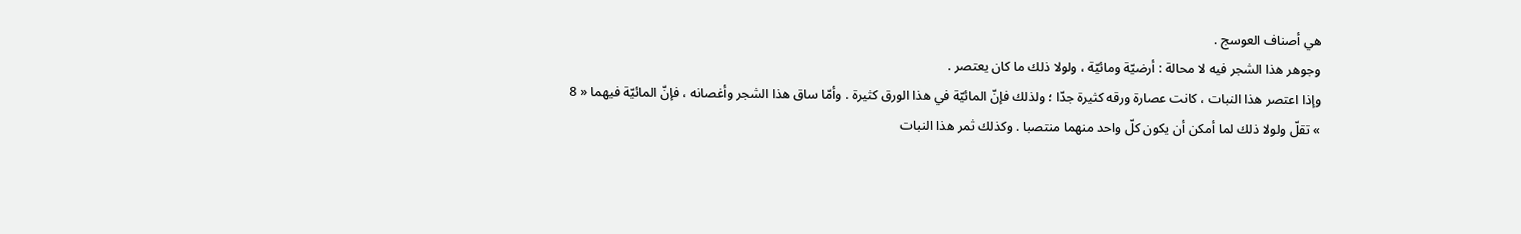هي أصناف العوسج .
وجوهر هذا الشجر فيه لا محالة : أرضيّة ومائيّة ، ولولا ذلك ما كان يعتصر .
وإذا اعتصر هذا النبات ، كانت عصارة ورقه كثيرة جدّا ؛ ولذلك فإنّ المائيّة في هذا الورق كثيرة . وأمّا ساق هذا الشجر وأغصانه ، فإنّ المائيّة فيهما « 8 » تقلّ ولولا ذلك لما أمكن أن يكون كلّ واحد منهما منتصبا . وكذلك ثمر هذا النبات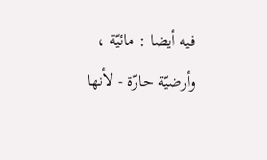فيه أيضا : مائيّة ، وأرضيّة حارّة - لأنها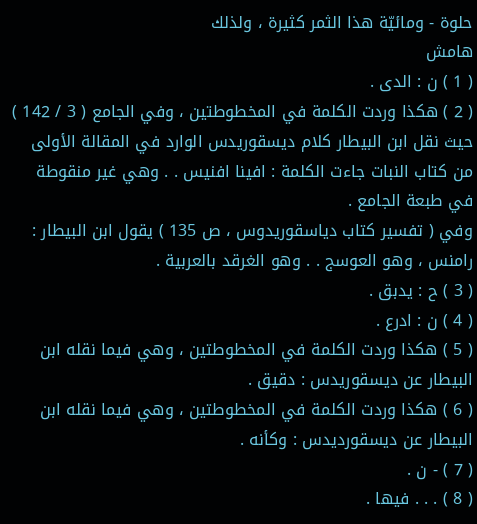حلوة - ومائيّة هذا الثمر كثيرة ، ولذلك
هامش
( 1 ) ن : الدى .
( 2 ) هكذا وردت الكلمة في المخطوطتين ، وفي الجامع ( 3 / 142 ) حيث نقل ابن البيطار كلام ديسقوريدس الوارد في المقالة الأولى من كتاب النبات جاءت الكلمة : افينا افنيس . . وهي غير منقوطة في طبعة الجامع .
وفي ( تفسير كتاب دياسقوريدوس ، ص 135 ) يقول ابن البيطار : رامنس ، وهو العوسج . . وهو الغرقد بالعربية .
( 3 ) ح : يدبق .
( 4 ) ن : ادرع .
( 5 ) هكذا وردت الكلمة في المخطوطتين ، وهي فيما نقله ابن البيطار عن ديسقوريدس : دقيق .
( 6 ) هكذا وردت الكلمة في المخطوطتين ، وهي فيما نقله ابن البيطار عن ديسقورديدس : وكأنه .
( 7 ) - ن .
( 8 ) . . . فيها .